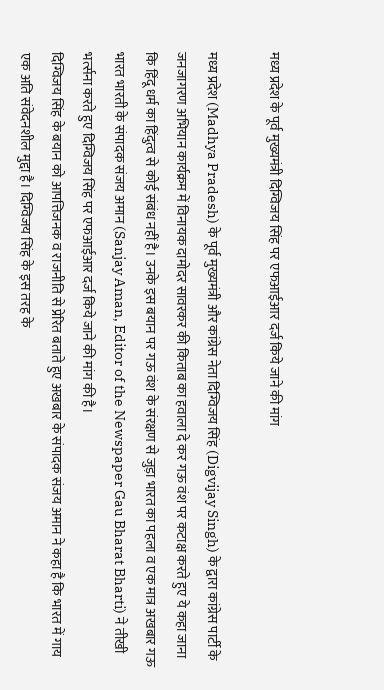मध्य प्रदेश के पूर्व मुख्यमंत्री दिग्विजय सिंह पर एफआईआर दर्ज किये जाने की मांग

मध्य प्रदेश (Madhya Pradesh) के पूर्व मुख्यमंत्री और कांग्रेस नेता दिग्विजय सिंह (Digvijay Singh) के द्वारा कांग्रेस पार्टी के जनजागरण अभियान कार्यक्रम में विनायक दामोदर सावरकर की किताब का हवाला दे कर गऊ वंश पर कटाक्ष करते हुए ये कहा जाना कि हिंदू धर्म का हिंदुत्व से कोई संबंध नहीं है। उनके इस बयान पर गऊ वंश के संरक्षण से जुड़ा भारत का पहला व एक मात्र अखबार गऊ भारत भारती के संपादक संजय अमान (Sanjay Aman, Editor of the Newspaper Gau Bharat Bharti) ने तीखी भर्त्सना करते हुए दिग्विजय सिंह पर एफआईआर दर्ज किये जाने की मांग की है।
दिग्विजय सिंह के बयान को आपत्तिजनक व राजनीति से प्रेरित बताते हुए अखबार के संपादक संजय अमान ने कहा है कि भारत में गाय एक अति संवेदनशील मुद्दा है। दिग्विजय सिंह के इस तरह के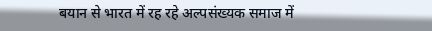बयान से भारत में रह रहे अल्पसंख्यक समाज में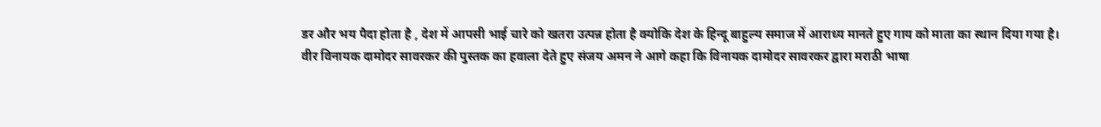डर और भय पैदा होता है , देश में आपसी भाई चारे को खतरा उत्पन्न होता है क्योकि देश के हिन्दू बाहुल्य समाज में आराध्य मानते हुए गाय को माता का स्थान दिया गया है।
वीर विनायक दामोदर सावरकर की पुस्तक का हवाला देते हुए संजय अमन ने आगे कहा कि विनायक दामोदर सावरकर द्वारा मराठी भाषा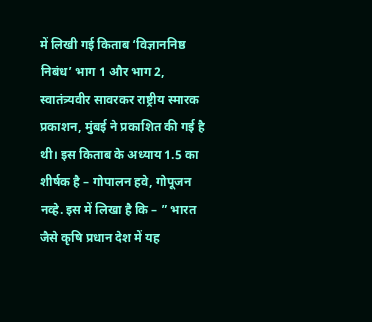में लिखी गई किताब ‘विज्ञाननिष्ठ निबंध’ भाग 1 और भाग 2, स्वातंत्र्यवीर सावरकर राष्ट्रीय स्मारक प्रकाशन, मुंबई ने प्रकाशित की गई है थी। इस किताब के अध्याय 1.5 का शीर्षक है – गोपालन हवे, गोपूजन नव्हे. इस में लिखा है कि – ” भारत जैसे कृषि प्रधान देश में यह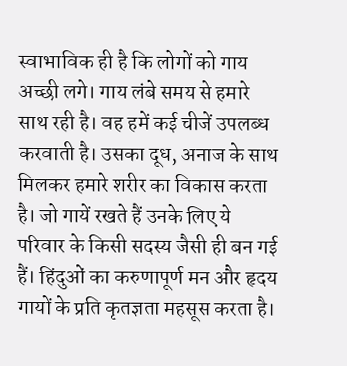स्वाभाविक ही है कि लोगों को गाय अच्छी लगे। गाय लंबे समय से हमारे साथ रही है। वह हमें कई चीजें उपलब्ध करवाती है। उसका दूध, अनाज के साथ मिलकर हमारे शरीर का विकास करता है। जो गायें रखते हैं उनके लिए ये परिवार के किसी सदस्य जैसी ही बन गई हैं। हिंदुओं का करुणापूर्ण मन और हृदय गायों के प्रति कृतज्ञता महसूस करता है।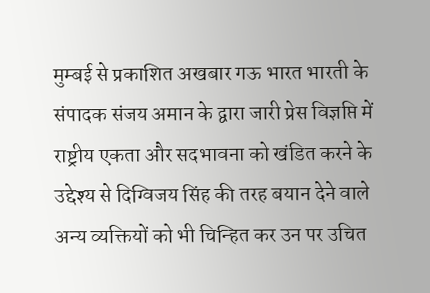मुम्बई से प्रकाशित अखबार गऊ भारत भारती के संपादक संजय अमान के द्वारा जारी प्रेस विज्ञप्ति में राष्ट्रीय एकता और सदभावना को खंडित करने के उद्देश्य से दिग्विजय सिंह की तरह बयान देने वाले अन्य व्यक्तियों को भी चिन्हित कर उन पर उचित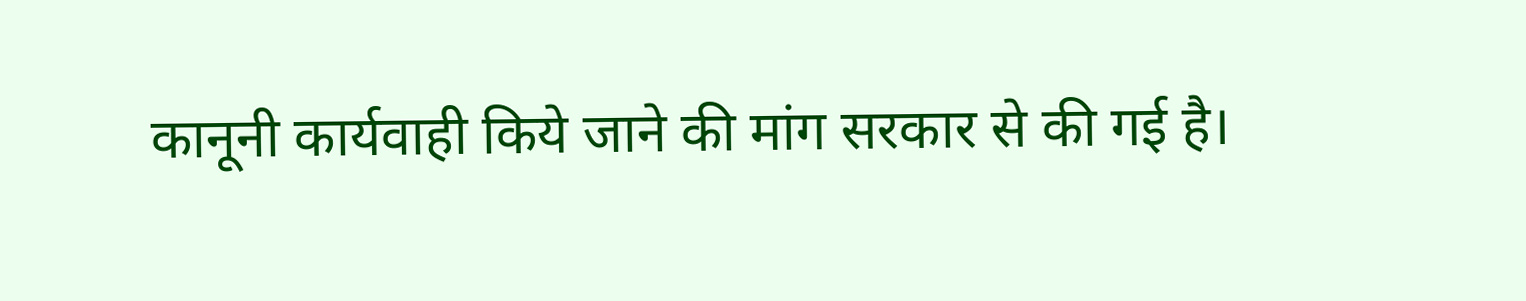कानूनी कार्यवाही किये जाने की मांग सरकार से की गई है।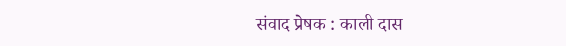संवाद प्रेषक : काली दास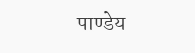पाण्डेय